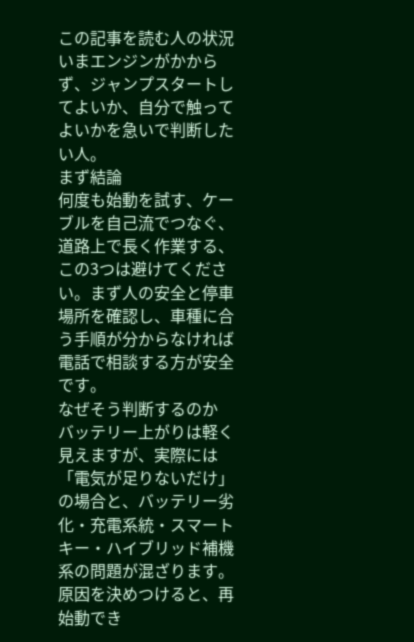この記事を読む人の状況
いまエンジンがかからず、ジャンプスタートしてよいか、自分で触ってよいかを急いで判断したい人。
まず結論
何度も始動を試す、ケーブルを自己流でつなぐ、道路上で長く作業する、この3つは避けてください。まず人の安全と停車場所を確認し、車種に合う手順が分からなければ電話で相談する方が安全です。
なぜそう判断するのか
バッテリー上がりは軽く見えますが、実際には「電気が足りないだけ」の場合と、バッテリー劣化・充電系統・スマートキー・ハイブリッド補機系の問題が混ざります。原因を決めつけると、再始動でき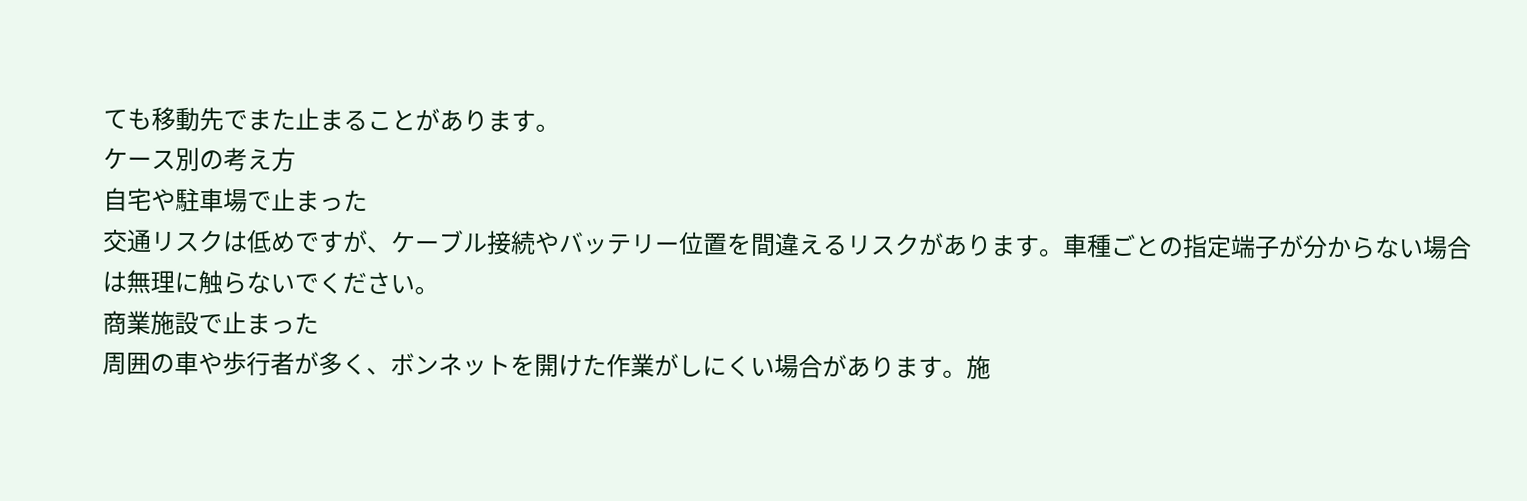ても移動先でまた止まることがあります。
ケース別の考え方
自宅や駐車場で止まった
交通リスクは低めですが、ケーブル接続やバッテリー位置を間違えるリスクがあります。車種ごとの指定端子が分からない場合は無理に触らないでください。
商業施設で止まった
周囲の車や歩行者が多く、ボンネットを開けた作業がしにくい場合があります。施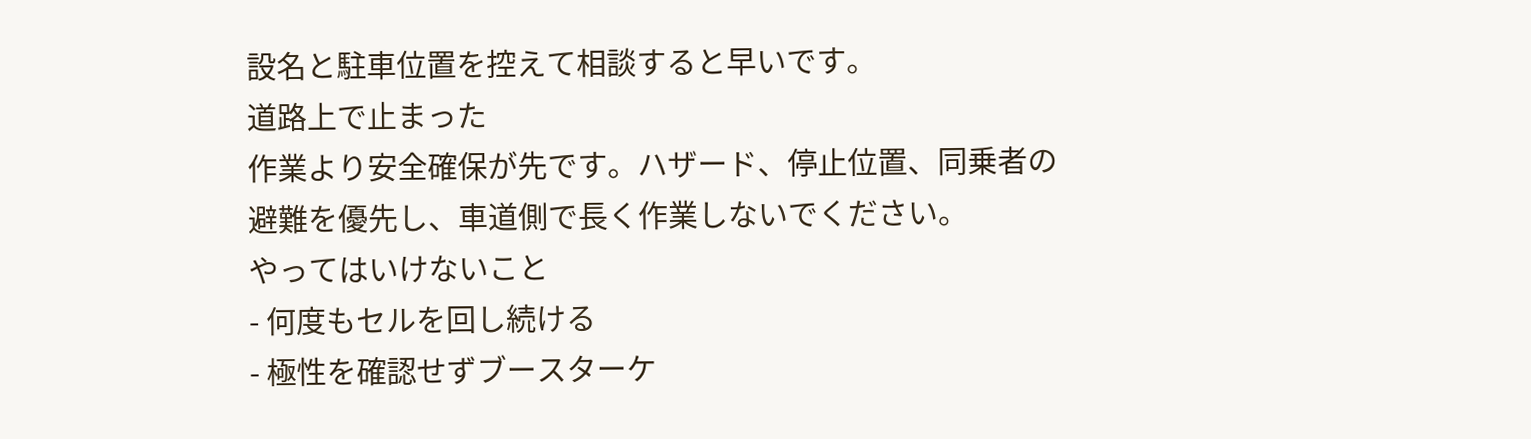設名と駐車位置を控えて相談すると早いです。
道路上で止まった
作業より安全確保が先です。ハザード、停止位置、同乗者の避難を優先し、車道側で長く作業しないでください。
やってはいけないこと
- 何度もセルを回し続ける
- 極性を確認せずブースターケ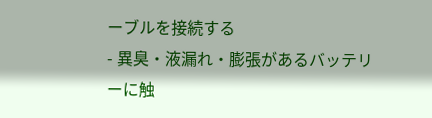ーブルを接続する
- 異臭・液漏れ・膨張があるバッテリーに触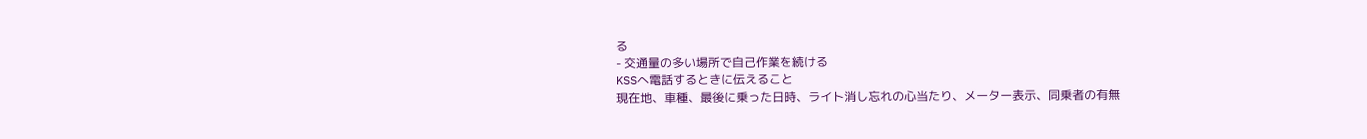る
- 交通量の多い場所で自己作業を続ける
KSSへ電話するときに伝えること
現在地、車種、最後に乗った日時、ライト消し忘れの心当たり、メーター表示、同乗者の有無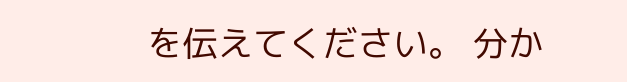を伝えてください。 分か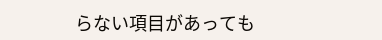らない項目があっても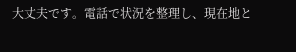大丈夫です。電話で状況を整理し、現在地と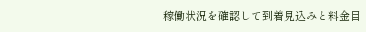稼働状況を確認して到着見込みと料金目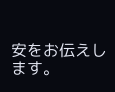安をお伝えします。